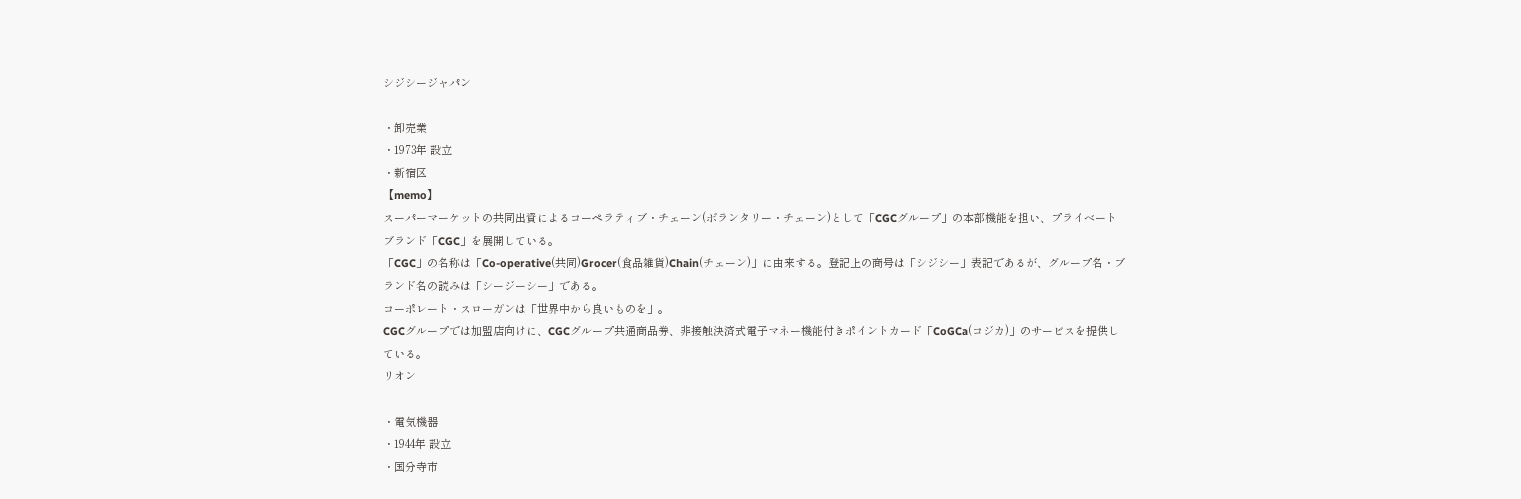シジシージャパン

・卸売業
・1973年 設立
・新宿区
【memo】
スーパーマーケットの共同出資によるコーペラティブ・チェーン(ボランタリー・チェーン)として「CGCグループ」の本部機能を担い、プライベートブランド「CGC」を展開している。
「CGC」の名称は「Co-operative(共同)Grocer(食品雑貨)Chain(チェーン)」に由来する。登記上の商号は「シジシー」表記であるが、グループ名・ブランド名の読みは「シージーシー」である。
コーポレート・スローガンは「世界中から良いものを」。
CGCグループでは加盟店向けに、CGCグループ共通商品券、非接触決済式電子マネー機能付きポイントカード「CoGCa(コジカ)」のサービスを提供している。
リオン

・電気機器
・1944年 設立
・国分寺市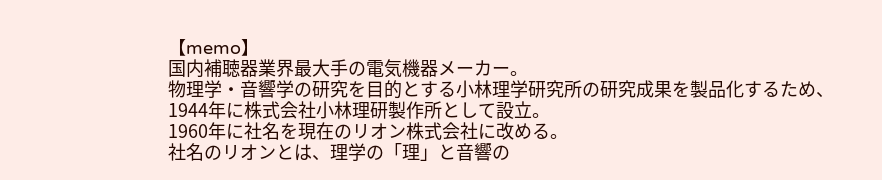【memo】
国内補聴器業界最大手の電気機器メーカー。
物理学・音響学の研究を目的とする小林理学研究所の研究成果を製品化するため、1944年に株式会社小林理研製作所として設立。
1960年に社名を現在のリオン株式会社に改める。
社名のリオンとは、理学の「理」と音響の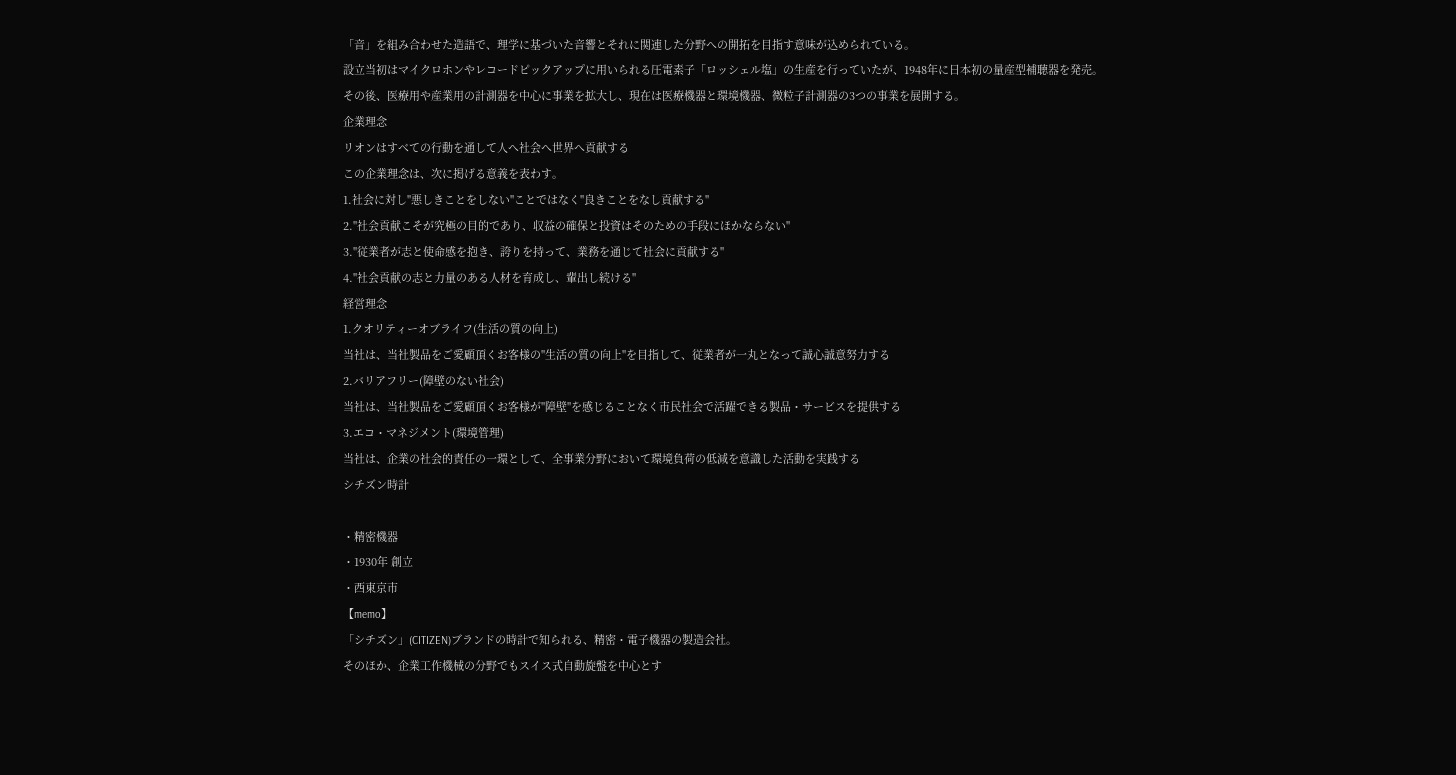「音」を組み合わせた造語で、理学に基づいた音響とそれに関連した分野への開拓を目指す意味が込められている。
設立当初はマイクロホンやレコードピックアップに用いられる圧電素子「ロッシェル塩」の生産を行っていたが、1948年に日本初の量産型補聴器を発売。
その後、医療用や産業用の計測器を中心に事業を拡大し、現在は医療機器と環境機器、微粒子計測器の3つの事業を展開する。
企業理念
リオンはすべての行動を通して人へ社会へ世界へ貢献する
この企業理念は、次に掲げる意義を表わす。
1.社会に対し"悪しきことをしない"ことではなく"良きことをなし貢献する"
2."社会貢献こそが究極の目的であり、収益の確保と投資はそのための手段にほかならない"
3."従業者が志と使命感を抱き、誇りを持って、業務を通じて社会に貢献する"
4."社会貢献の志と力量のある人材を育成し、輩出し続ける"
経営理念
1.クオリティーオブライフ(生活の質の向上)
当社は、当社製品をご愛顧頂くお客様の"生活の質の向上"を目指して、従業者が一丸となって誠心誠意努力する
2.バリアフリー(障壁のない社会)
当社は、当社製品をご愛顧頂くお客様が"障壁"を感じることなく市民社会で活躍できる製品・サービスを提供する
3.エコ・マネジメント(環境管理)
当社は、企業の社会的責任の一環として、全事業分野において環境負荷の低減を意識した活動を実践する
シチズン時計

・精密機器
・1930年 創立
・西東京市
【memo】
「シチズン」(CITIZEN)ブランドの時計で知られる、精密・電子機器の製造会社。
そのほか、企業工作機械の分野でもスイス式自動旋盤を中心とす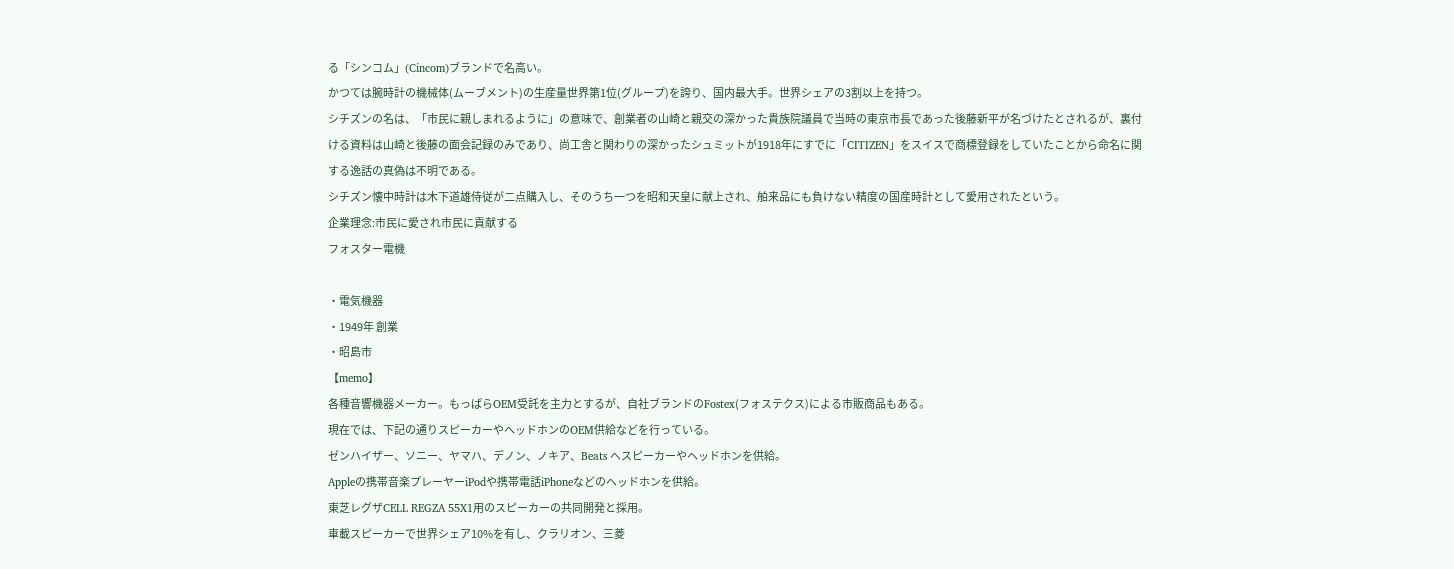る「シンコム」(Cincom)ブランドで名高い。
かつては腕時計の機械体(ムーブメント)の生産量世界第1位(グループ)を誇り、国内最大手。世界シェアの3割以上を持つ。
シチズンの名は、「市民に親しまれるように」の意味で、創業者の山崎と親交の深かった貴族院議員で当時の東京市長であった後藤新平が名づけたとされるが、裏付ける資料は山崎と後藤の面会記録のみであり、尚工舎と関わりの深かったシュミットが1918年にすでに「CITIZEN」をスイスで商標登録をしていたことから命名に関する逸話の真偽は不明である。
シチズン懐中時計は木下道雄侍従が二点購入し、そのうち一つを昭和天皇に献上され、舶来品にも負けない精度の国産時計として愛用されたという。
企業理念:市民に愛され市民に貢献する
フォスター電機

・電気機器
・1949年 創業
・昭島市
【memo】
各種音響機器メーカー。もっぱらOEM受託を主力とするが、自社ブランドのFostex(フォステクス)による市販商品もある。
現在では、下記の通りスピーカーやヘッドホンのOEM供給などを行っている。
ゼンハイザー、ソニー、ヤマハ、デノン、ノキア、Beats へスピーカーやヘッドホンを供給。
Appleの携帯音楽プレーヤーiPodや携帯電話iPhoneなどのヘッドホンを供給。
東芝レグザCELL REGZA 55X1用のスピーカーの共同開発と採用。
車載スピーカーで世界シェア10%を有し、クラリオン、三菱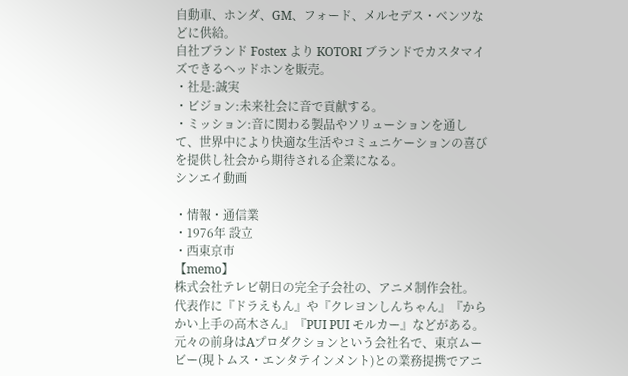自動車、ホンダ、GM、フォード、メルセデス・ベンツなどに供給。
自社ブランド Fostex より KOTORI ブランドでカスタマイズできるヘッドホンを販売。
・社是:誠実
・ビジョン:未来社会に音で貢献する。
・ミッション:音に関わる製品やソリューションを通して、世界中により快適な生活やコミュニケーションの喜びを提供し社会から期待される企業になる。
シンエイ動画

・情報・通信業
・1976年 設立
・西東京市
【memo】
株式会社テレビ朝日の完全子会社の、アニメ制作会社。
代表作に『ドラえもん』や『クレヨンしんちゃん』『からかい上手の高木さん』『PUI PUI モルカー』などがある。
元々の前身はAプロダクションという会社名で、東京ムービー(現トムス・エンタテインメント)との業務提携でアニ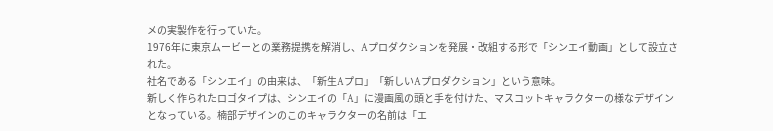メの実製作を行っていた。
1976年に東京ムービーとの業務提携を解消し、Aプロダクションを発展・改組する形で「シンエイ動画」として設立された。
社名である「シンエイ」の由来は、「新生Aプロ」「新しいAプロダクション」という意味。
新しく作られたロゴタイプは、シンエイの「A」に漫画風の頭と手を付けた、マスコットキャラクターの様なデザインとなっている。楠部デザインのこのキャラクターの名前は「エ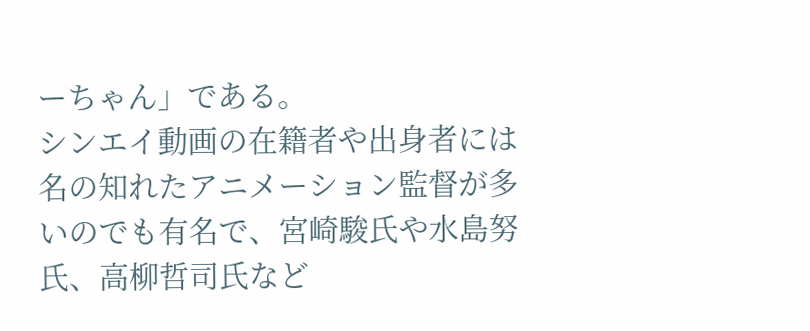ーちゃん」である。
シンエイ動画の在籍者や出身者には名の知れたアニメーション監督が多いのでも有名で、宮崎駿氏や水島努氏、高柳哲司氏など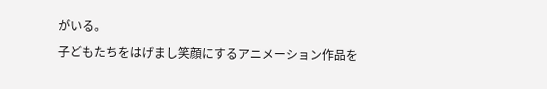がいる。
子どもたちをはげまし笑顔にするアニメーション作品を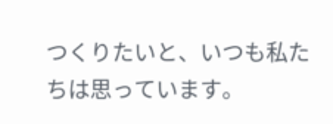つくりたいと、いつも私たちは思っています。